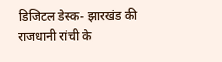डिजिटल डेस्क- झारखंड की राजधानी रांची के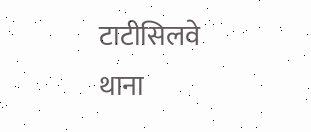टाटीसिलवे थाना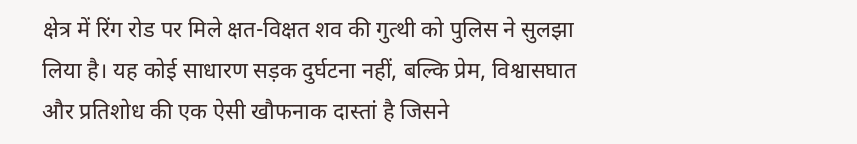क्षेत्र में रिंग रोड पर मिले क्षत-विक्षत शव की गुत्थी को पुलिस ने सुलझा लिया है। यह कोई साधारण सड़क दुर्घटना नहीं, बल्कि प्रेम, विश्वासघात और प्रतिशोध की एक ऐसी खौफनाक दास्तां है जिसने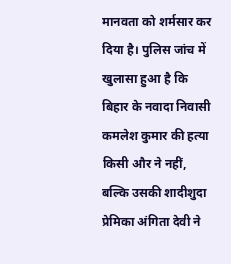मानवता को शर्मसार कर दिया है। पुलिस जांच में खुलासा हुआ है कि बिहार के नवादा निवासी कमलेश कुमार की हत्या किसी और ने नहीं, बल्कि उसकी शादीशुदा प्रेमिका अंगिता देवी ने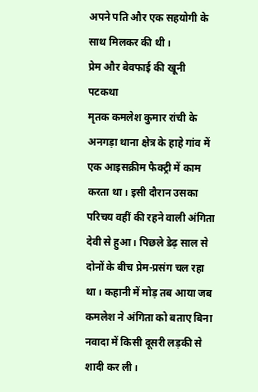अपने पति और एक सहयोगी के साथ मिलकर की थी।
प्रेम और बेवफाई की खूनी पटकथा
मृतक कमलेश कुमार रांची के अनगड़ा थाना क्षेत्र के हाहे गांव में एक आइसक्रीम फैक्ट्री में काम करता था। इसी दौरान उसका परिचय वहीं की रहने वाली अंगिता देवी से हुआ। पिछले डेढ़ साल से दोनों के बीच प्रेम-प्रसंग चल रहा था। कहानी में मोड़ तब आया जब कमलेश ने अंगिता को बताए बिना नवादा में किसी दूसरी लड़की से शादी कर ली।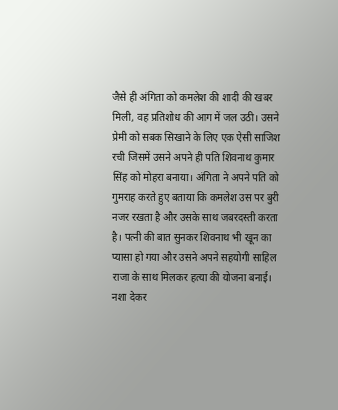जैसे ही अंगिता को कमलेश की शादी की खबर मिली, वह प्रतिशोध की आग में जल उठी। उसने प्रेमी को सबक सिखाने के लिए एक ऐसी साजिश रची जिसमें उसने अपने ही पति शिवनाथ कुमार सिंह को मोहरा बनाया। अंगिता ने अपने पति को गुमराह करते हुए बताया कि कमलेश उस पर बुरी नजर रखता है और उसके साथ जबरदस्ती करता है। पत्नी की बात सुनकर शिवनाथ भी खून का प्यासा हो गया और उसने अपने सहयोगी साहिल राजा के साथ मिलकर हत्या की योजना बनाई।
नशा देकर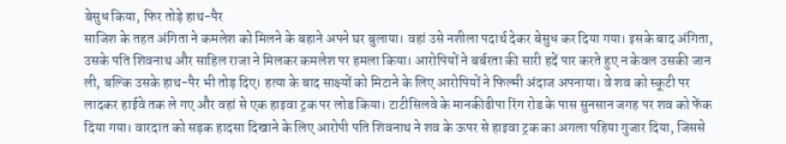बेसुध किया, फिर तोड़े हाथ-पैर
साजिश के तहत अंगिता ने कमलेश को मिलने के बहाने अपने घर बुलाया। वहां उसे नशीला पदार्थ देकर बेसुध कर दिया गया। इसके बाद अंगिता, उसके पति शिवनाथ और साहिल राजा ने मिलकर कमलेश पर हमला किया। आरोपियों ने बर्बरता की सारी हदें पार करते हुए न केवल उसकी जान ली, बल्कि उसके हाथ-पैर भी तोड़ दिए। हत्या के बाद साक्ष्यों को मिटाने के लिए आरोपियों ने फिल्मी अंदाज अपनाया। वे शव को स्कूटी पर लादकर हाईवे तक ले गए और वहां से एक हाइवा ट्रक पर लोड किया। टाटीसिलवे के मानकीढीपा रिंग रोड के पास सुनसान जगह पर शव को फेंक दिया गया। वारदात को सड़क हादसा दिखाने के लिए आरोपी पति शिवनाथ ने शव के ऊपर से हाइवा ट्रक का अगला पहिया गुजार दिया, जिससे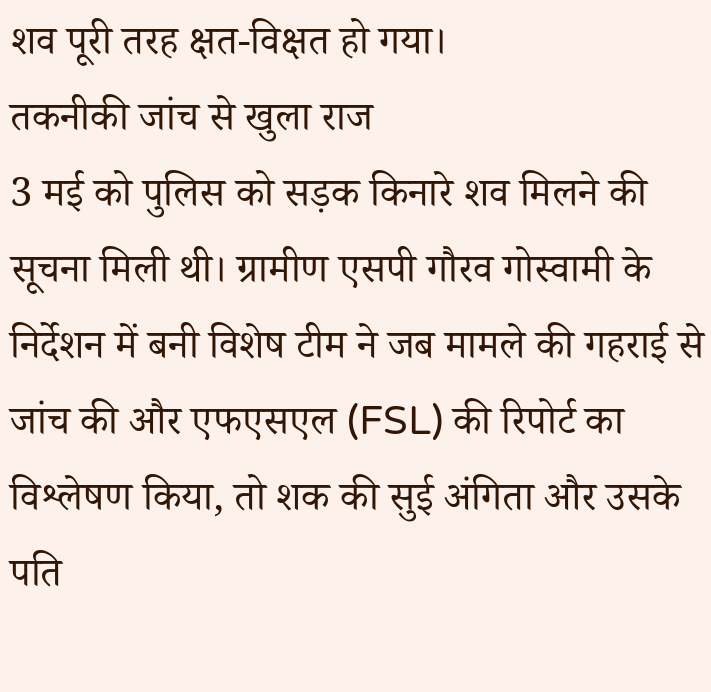शव पूरी तरह क्षत-विक्षत हो गया।
तकनीकी जांच से खुला राज
3 मई को पुलिस को सड़क किनारे शव मिलने की सूचना मिली थी। ग्रामीण एसपी गौरव गोस्वामी के निर्देशन में बनी विशेष टीम ने जब मामले की गहराई से जांच की और एफएसएल (FSL) की रिपोर्ट का विश्लेषण किया, तो शक की सुई अंगिता और उसके पति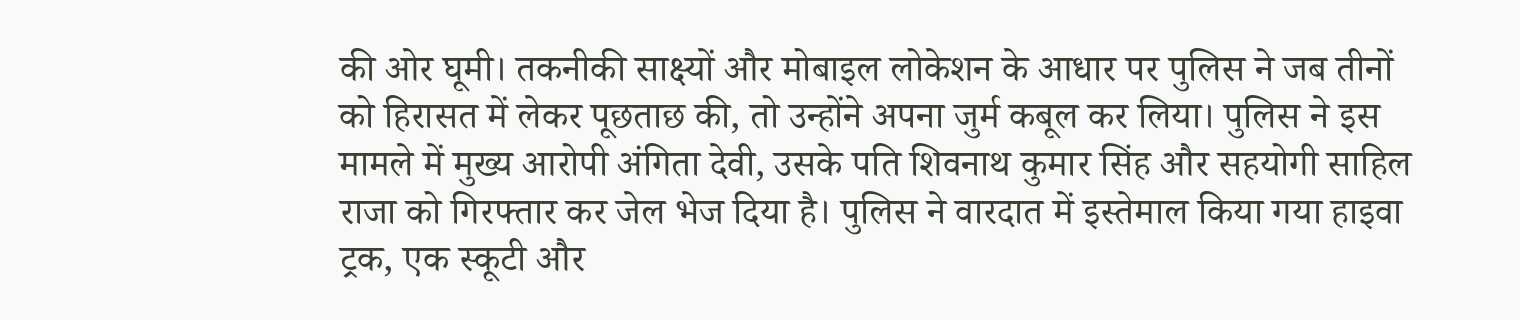की ओर घूमी। तकनीकी साक्ष्यों और मोबाइल लोकेशन के आधार पर पुलिस ने जब तीनों को हिरासत में लेकर पूछताछ की, तो उन्होंने अपना जुर्म कबूल कर लिया। पुलिस ने इस मामले में मुख्य आरोपी अंगिता देवी, उसके पति शिवनाथ कुमार सिंह और सहयोगी साहिल राजा को गिरफ्तार कर जेल भेज दिया है। पुलिस ने वारदात में इस्तेमाल किया गया हाइवा ट्रक, एक स्कूटी और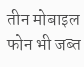तीन मोबाइल फोन भी जब्त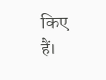किए हैं।